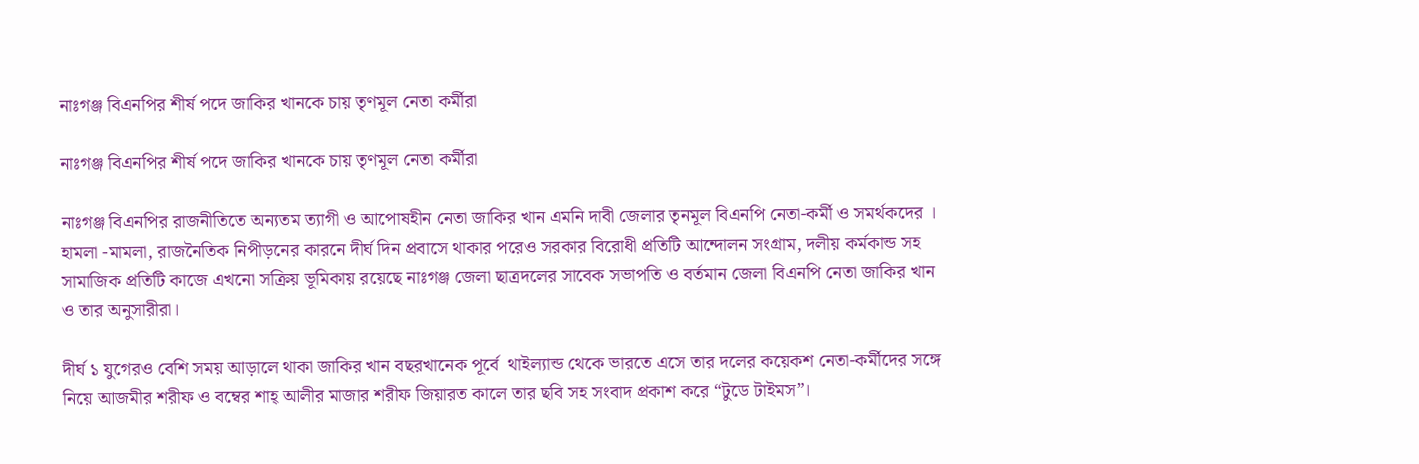নাঃগঞ্জ বিএনপির শীর্ষ পদে জাকির খানকে চায় তৃণমূল নেতা কর্মীরা

নাঃগঞ্জ বিএনপির শীর্ষ পদে জাকির খানকে চায় তৃণমূল নেতা কর্মীরা

নাঃগঞ্জ বিএনপির রাজনীতিতে অন্যতম ত্যাগী ও আপোষহীন নেতা জাকির খান এমনি দাবী জেলার তৃনমূল বিএনপি নেতা-কর্মী ও সমর্থকদের । হামলা -মামলা, রাজনৈতিক নিপীড়নের কারনে দীর্ঘ দিন প্রবাসে থাকার পরেও সরকার বিরোধী প্রতিটি আন্দোলন সংগ্রাম, দলীয় কর্মকান্ড সহ সামাজিক প্রতিটি কাজে এখনো সক্রিয় ভূমিকায় রয়েছে নাঃগঞ্জ জেলা ছাত্রদলের সাবেক সভাপতি ও বর্তমান জেলা বিএনপি নেতা জাকির খান ও তার অনুসারীরা।

দীর্ঘ ১ যুগেরও বেশি সময় আড়ালে থাকা জাকির খান বছরখানেক পূর্বে  থাইল্যান্ড থেকে ভারতে এসে তার দলের কয়েকশ নেতা-কর্মীদের সঙ্গে নিয়ে আজমীর শরীফ ও বম্বের শাহ্ আলীর মাজার শরীফ জিয়ারত কালে তার ছবি সহ সংবাদ প্রকাশ করে “টুডে টাইমস”।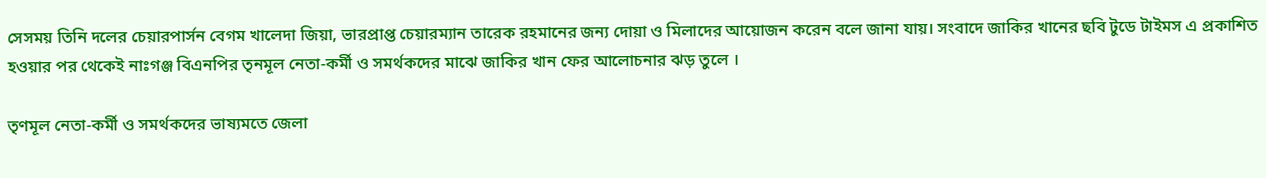সেসময় তিনি দলের চেয়ারপার্সন বেগম খালেদা জিয়া, ভারপ্রাপ্ত চেয়ারম্যান তারেক রহমানের জন্য দোয়া ও মিলাদের আয়োজন করেন বলে জানা যায়। সংবাদে জাকির খানের ছবি টুডে টাইমস এ প্রকাশিত হওয়ার পর থেকেই নাঃগঞ্জ বিএনপির তৃনমূল নেতা-কর্মী ও সমর্থকদের মাঝে জাকির খান ফের আলোচনার ঝড় তুলে ।

তৃণমূল নেতা-কর্মী ও সমর্থকদের ভাষ্যমতে জেলা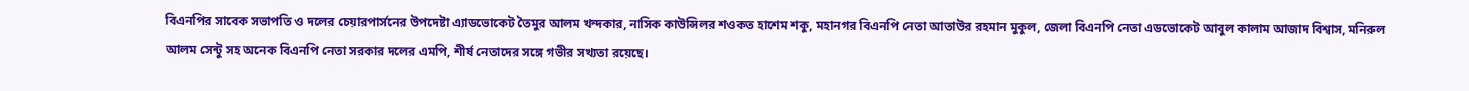বিএনপির সাবেক সভাপতি ও দলের চেয়ারপার্সনের উপদেষ্টা এ্যাডভোকেট তৈমুর আলম খন্দকার, নাসিক কাউন্সিলর শওকত হাশেম শকু, মহানগর বিএনপি নেতা আতাউর রহমান মুকুল, জেলা বিএনপি নেতা এডভোকেট আবুল কালাম আজাদ বিশ্বাস, মনিরুল আলম সেন্টু সহ অনেক বিএনপি নেতা সরকার দলের এমপি, শীর্ষ নেতাদের সঙ্গে গভীর সখ্যতা রয়েছে।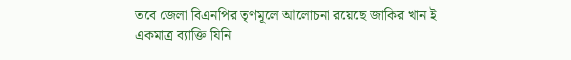তবে জেলা বিএনপির তৃণমূলে আলোচনা রয়েছে জাকির খান ই একমাত্র ব্যাক্তি যিনি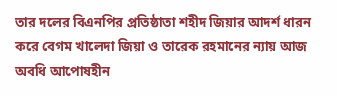তার দলের বিএনপির প্রতিষ্ঠাতা শহীদ জিয়ার আদর্শ ধারন করে বেগম খালেদা জিয়া ও তারেক রহমানের ন্যায় আজ অবধি আপোষহীন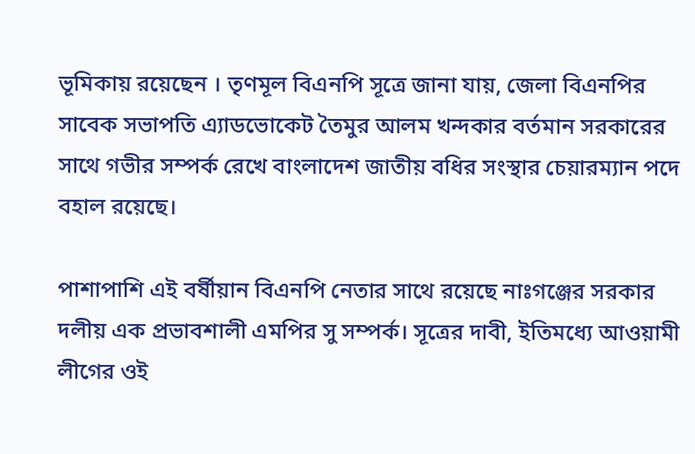ভূমিকায় রয়েছেন । তৃণমূল বিএনপি সূত্রে জানা যায়, জেলা বিএনপির সাবেক সভাপতি এ্যাডভোকেট তৈমুর আলম খন্দকার বর্তমান সরকারের সাথে গভীর সম্পর্ক রেখে বাংলাদেশ জাতীয় বধির সংস্থার চেয়ারম্যান পদে বহাল রয়েছে।

পাশাপাশি এই বর্ষীয়ান বিএনপি নেতার সাথে রয়েছে নাঃগঞ্জের সরকার দলীয় এক প্রভাবশালী এমপির সু সম্পর্ক। সূত্রের দাবী, ইতিমধ্যে আওয়ামী লীগের ওই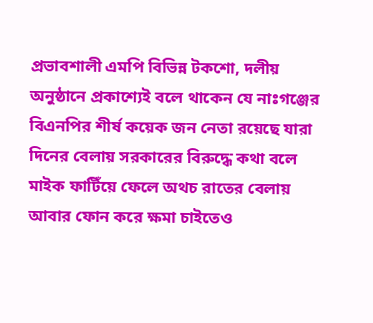প্রভাবশালী এমপি বিভিন্ন টকশো, দলীয় অনুষ্ঠানে প্রকাশ্যেই বলে থাকেন যে নাঃগঞ্জের বিএনপির শীর্ষ কয়েক জন নেতা রয়েছে যারা দিনের বেলায় সরকারের বিরুদ্ধে কথা বলে মাইক ফাটিঁয়ে ফেলে অথচ রাতের বেলায় আবার ফোন করে ক্ষমা চাইতেও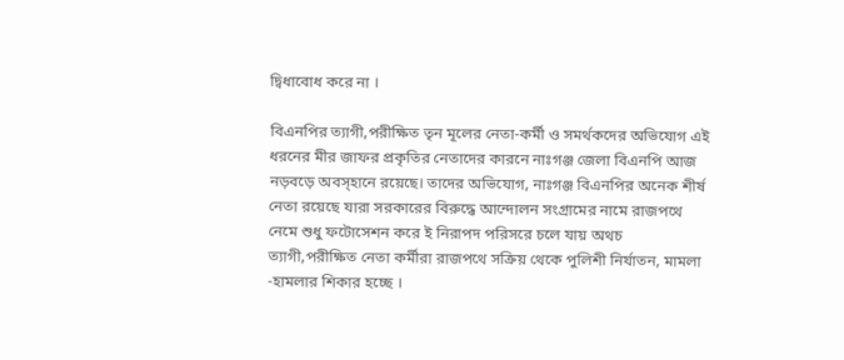দ্বিধাবোধ করে না ।

বিএনপির ত্যাগী,পরীক্ষিত তৃন মূলের নেতা-কর্মী ও সমর্থকদের অভিযোগ এই ধরনের মীর জাফর প্রকৃতির নেতাদের কারনে নাঃগঞ্জ জেলা বিএনপি আজ নড়বড়ে অবস্হানে রয়েছে। তাদের অভিযোগ, নাঃগঞ্জ বিএনপির অনেক শীর্ষ নেতা রয়েছে যারা সরকারের বিরুদ্ধে আন্দোলন সংগ্রামের নামে রাজপথে নেমে শুধু ফটোসেশন করে ই নিরাপদ পরিসরে চলে যায় অথচ ত্যাগী,পরীক্ষিত নেতা কর্মীরা রাজপথে সক্রিয় থেকে পুলিশী নির্যাতন, মামলা -হামলার শিকার হচ্ছে ।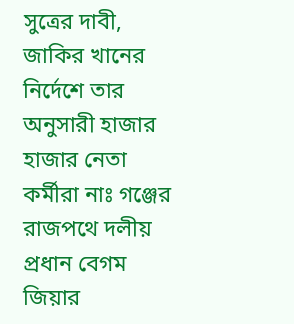সুত্রের দাবী, জাকির খানের নির্দেশে তার অনুসারী হাজার হাজার নেতা কর্মীরা নাঃ গঞ্জের রাজপথে দলীয় প্রধান বেগম জিয়ার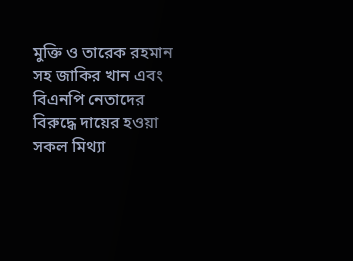মুক্তি ও তারেক রহমান সহ জাকির খান এবং বিএনপি নেতাদের বিরুদ্ধে দায়ের হওয়া সকল মিথ্যা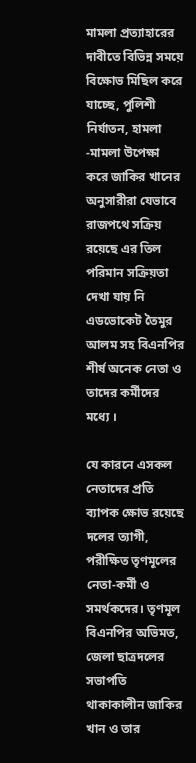মামলা প্রত্যাহারের দাবীতে বিভিন্ন সময়ে বিক্ষোভ মিছিল করে যাচ্ছে, পুলিশী নির্যাতন, হামলা -মামলা উপেক্ষা করে জাকির খানের অনুসারীরা যেভাবে রাজপথে সক্রিয় রয়েছে এর তিল পরিমান সক্রিয়তা দেখা যায় নি এডভোকেট তৈমুর আলম সহ বিএনপির শীর্ষ অনেক নেতা ও তাদের কর্মীদের মধ্যে ।

যে কারনে এসকল নেতাদের প্রতি ব্যাপক ক্ষোভ রয়েছে দলের ত্যাগী, পরীক্ষিত তৃণমূলের নেতা-কর্মী ও সমর্থকদের। তৃণমূল বিএনপির অভিমত, জেলা ছাত্রদলের সভাপতি থাকাকালীন জাকির খান ও তার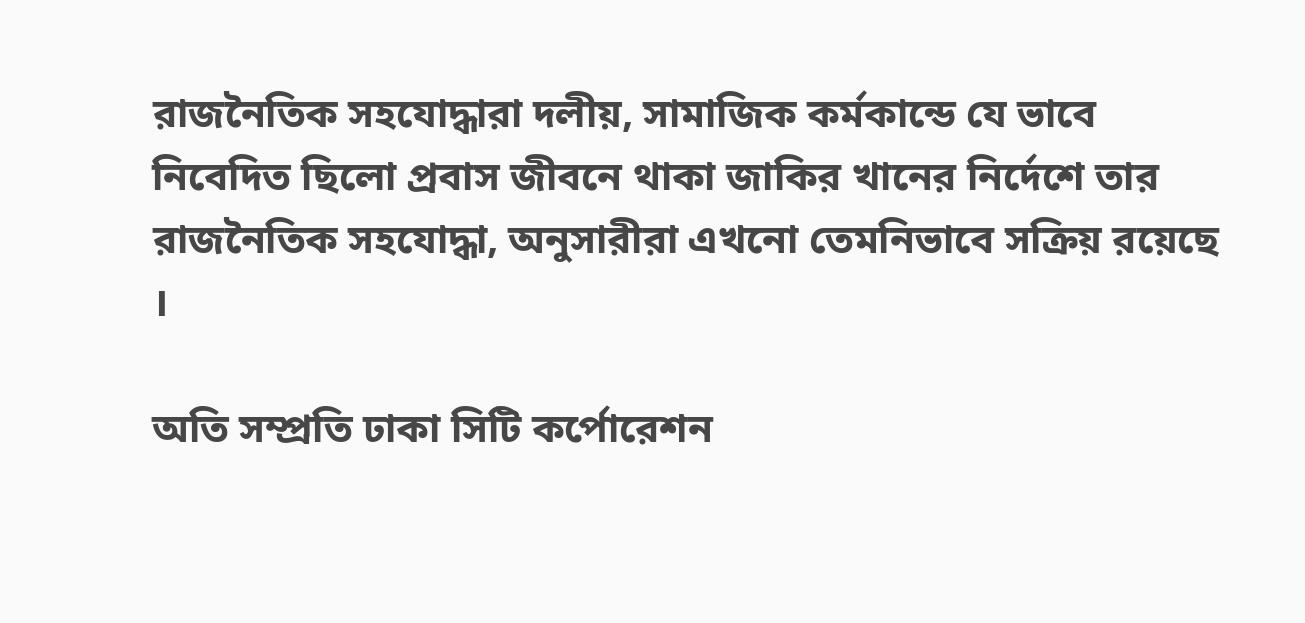রাজনৈতিক সহযোদ্ধারা দলীয়, সামাজিক কর্মকান্ডে যে ভাবে নিবেদিত ছিলো প্রবাস জীবনে থাকা জাকির খানের নির্দেশে তার রাজনৈতিক সহযোদ্ধা, অনুসারীরা এখনো তেমনিভাবে সক্রিয় রয়েছে ।

অতি সম্প্রতি ঢাকা সিটি কর্পোরেশন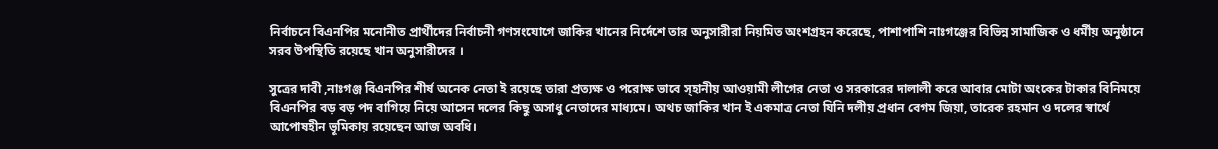নির্বাচনে বিএনপির মনোনীত প্রার্থীদের নির্বাচনী গণসংযোগে জাকির খানের নির্দেশে তার অনুসারীরা নিয়মিত অংশগ্রহন করেছে, পাশাপাশি নাঃগঞ্জের বিভিন্ন সামাজিক ও ধর্মীয় অনুষ্ঠানে সরব উপস্থিতি রয়েছে খান অনুসারীদের ।

সুত্রের দাবী ,নাঃগঞ্জ বিএনপির শীর্ষ অনেক নেতা ই রয়েছে তারা প্রত্যক্ষ ও পরোক্ষ ভাবে স্হানীয় আওয়ামী লীগের নেতা ও সরকারের দালালী করে আবার মোটা অংকের টাকার বিনিময়ে বিএনপির বড় বড় পদ বাগিয়ে নিয়ে আসেন দলের কিছু অসাধু নেতাদের মাধ্যমে। অথচ জাকির খান ই একমাত্র নেতা যিনি দলীয় প্রধান বেগম জিয়া, তারেক রহমান ও দলের স্বার্থে আপোষহীন ভূমিকায় রয়েছেন আজ অবধি।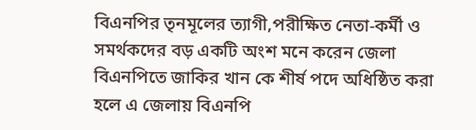বিএনপির তৃনমূলের ত্যাগী,পরীক্ষিত নেতা-কর্মী ও সমর্থকদের বড় একটি অংশ মনে করেন জেলা বিএনপিতে জাকির খান কে শীর্ষ পদে অধিষ্ঠিত করা হলে এ জেলায় বিএনপি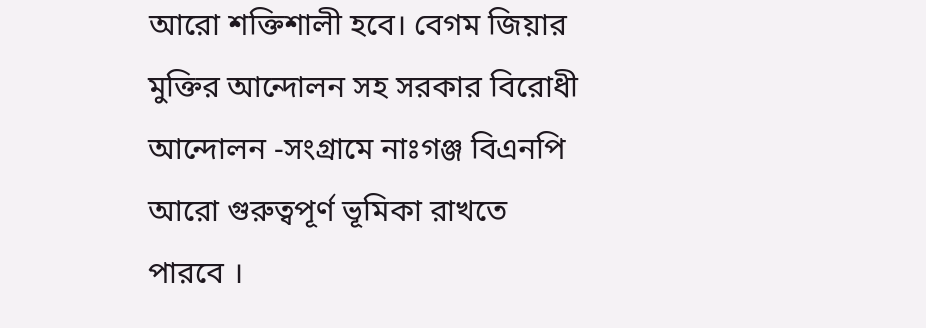আরো শক্তিশালী হবে। বেগম জিয়ার মুক্তির আন্দোলন সহ সরকার বিরোধী আন্দোলন -সংগ্রামে নাঃগঞ্জ বিএনপি আরো গুরুত্বপূর্ণ ভূমিকা রাখতে পারবে ।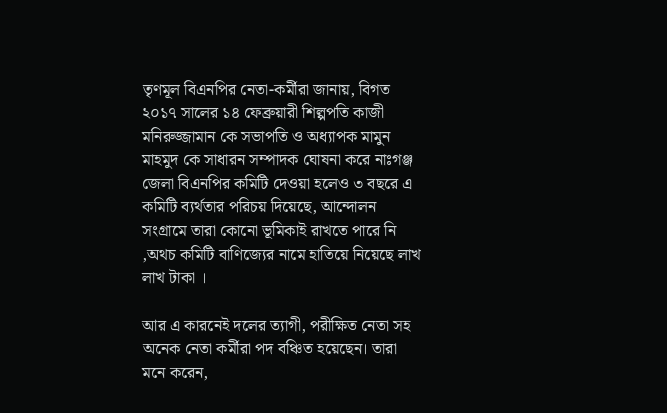তৃণমূল বিএনপির নেতা-কর্মীরা জানায়, বিগত ২০১৭ সালের ১৪ ফেব্রুয়ারী শিল্পপতি কাজী মনিরুজ্জামান কে সভাপতি ও অধ্যাপক মামুন মাহমুদ কে সাধারন সম্পাদক ঘোষনা করে নাঃগঞ্জ জেলা বিএনপির কমিটি দেওয়া হলেও ৩ বছরে এ কমিটি ব্যর্থতার পরিচয় দিয়েছে, আন্দোলন সংগ্রামে তারা কোনো ভূমিকাই রাখতে পারে নি ,অথচ কমিটি বাণিজ্যের নামে হাতিয়ে নিয়েছে লাখ লাখ টাকা ।

আর এ কারনেই দলের ত্যাগী, পরীক্ষিত নেতা সহ অনেক নেতা কর্মীরা পদ বঞ্চিত হয়েছেন। তারা মনে করেন,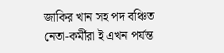জাকির খান সহ পদ বঞ্চিত নেতা-কর্মীরা ই এখন পর্যন্ত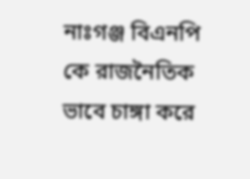নাঃগঞ্জ বিএনপি কে রাজনৈতিক ভাবে চাঙ্গা করে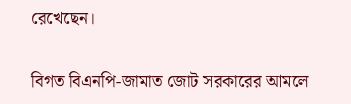রেখেছেন।

বিগত বিএনপি-জামাত জোট সরকারের আমলে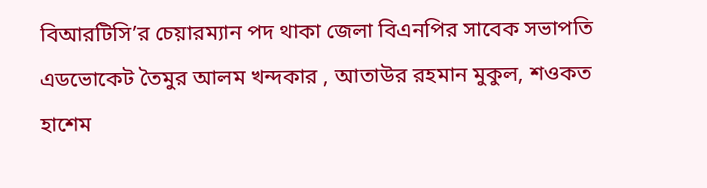বিআরটিসি’র চেয়ারম্যান পদ থাকা জেলা বিএনপির সাবেক সভাপতি এডভোকেট তৈমুর আলম খন্দকার , আতাউর রহমান মুকুল, শওকত হাশেম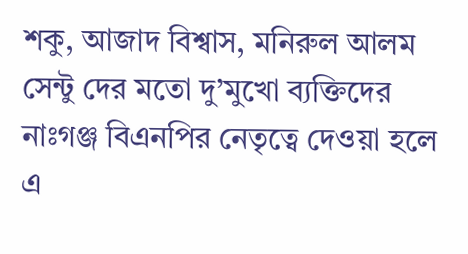শকু, আজাদ বিশ্বাস, মনিরুল আলম সেন্টু দের মতো দু’মুখো ব্যক্তিদের নাঃগঞ্জ বিএনপির নেতৃত্বে দেওয়া হলে এ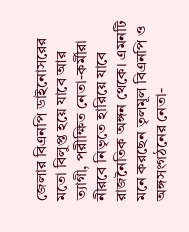জেলার বিএনপি ডাইনোসরের মতো বিলুপ্ত হয়ে যাবে আর ত্যাগী, পরীক্ষিত নেতা-কর্মীরা নীরবে নিভৃতে হারিয়ে যাবে রাজনৈতিক অঙ্গন থেকে। এমনটি মনে করছেন তৃলমূল বিএনপি ও অঙ্গসংগঠনের নেতা-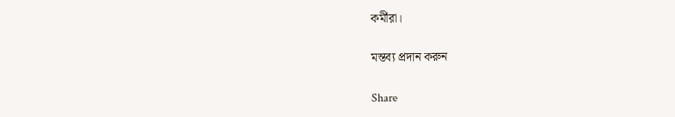কর্মীরা।

মন্তব্য প্রদান করুন

Share